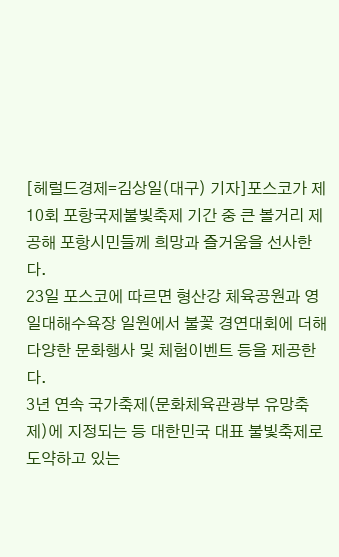[헤럴드경제=김상일(대구) 기자]포스코가 제10회 포항국제불빛축제 기간 중 큰 볼거리 제공해 포항시민들께 희망과 즐거움을 선사한다.
23일 포스코에 따르면 형산강 체육공원과 영일대해수욕장 일원에서 불꽃 경연대회에 더해 다양한 문화행사 및 체험이벤트 등을 제공한다.
3년 연속 국가축제(문화체육관광부 유망축제)에 지정되는 등 대한민국 대표 불빛축제로 도약하고 있는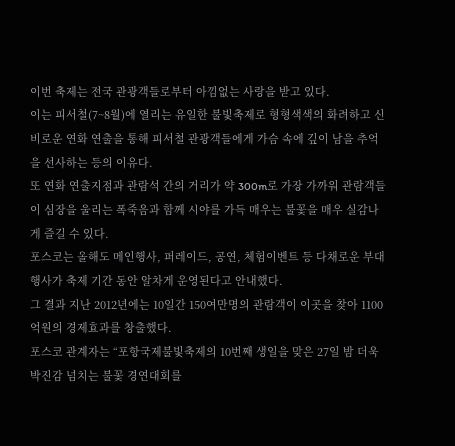이번 축제는 전국 관광객들로부터 아낌없는 사랑을 받고 있다.
이는 피서철(7~8월)에 열리는 유일한 불빛축제로 형형색색의 화려하고 신비로운 연화 연출을 통해 피서철 관광객들에게 가슴 속에 깊이 남을 추억을 선사하는 등의 이유다.
또 연화 연출지점과 관람석 간의 거리가 약 300m로 가장 가까워 관람객들이 심장을 울리는 폭죽음과 함께 시야를 가득 매우는 불꽃을 매우 실감나게 즐길 수 있다.
포스코는 올해도 메인행사, 퍼레이드, 공연, 체험이벤트 등 다채로운 부대행사가 축제 기간 동안 알차게 운영된다고 안내했다.
그 결과 지난 2012년에는 10일간 150여만명의 관람객이 이곳을 찾아 1100억원의 경제효과를 창출했다.
포스코 관계자는 “포항국제불빛축제의 10번째 생일을 맞은 27일 밤 더욱 박진감 넘치는 불꽃 경연대회를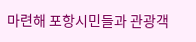마련해 포항시민들과 관광객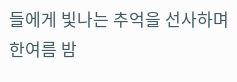들에게 빛나는 추억을 선사하며 한여름 밤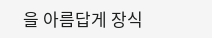을 아름답게 장식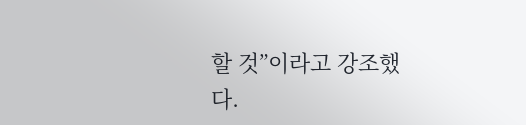할 것”이라고 강조했다.